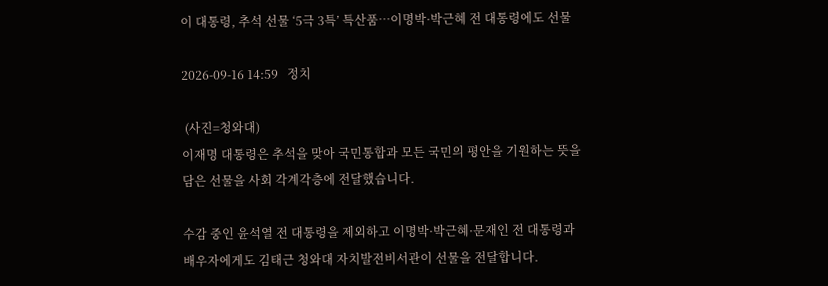이 대통령, 추석 선물 ‘5극 3특’ 특산품…이명박·박근혜 전 대통령에도 선물

2026-09-16 14:59   정치

 (사진=청와대)
이재명 대통령은 추석을 맞아 국민통합과 모든 국민의 평안을 기원하는 뜻을 담은 선물을 사회 각계각층에 전달했습니다.

수감 중인 윤석열 전 대통령을 제외하고 이명박·박근혜·문재인 전 대통령과 배우자에게도 김태근 청와대 자치발전비서관이 선물을 전달합니다.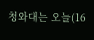청와대는 오늘(16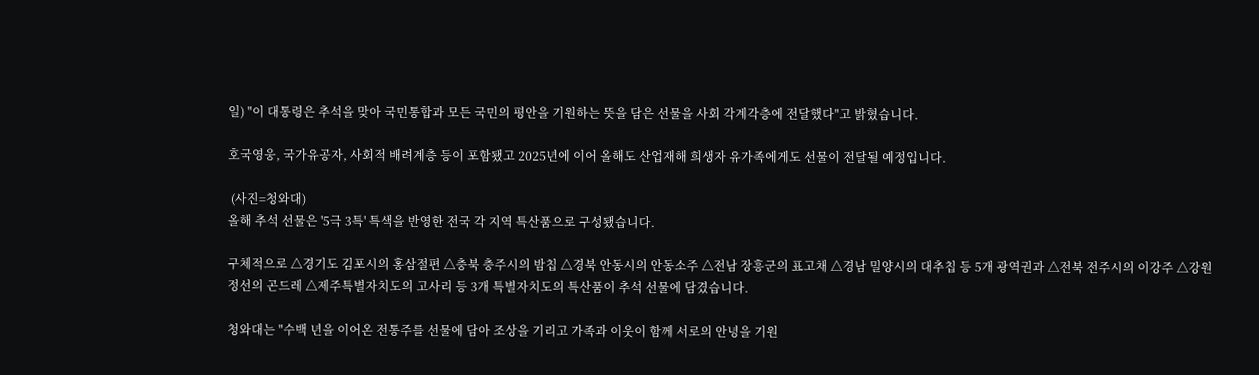일) "이 대통령은 추석을 맞아 국민통합과 모든 국민의 평안을 기원하는 뜻을 담은 선물을 사회 각계각층에 전달했다"고 밝혔습니다.

호국영웅, 국가유공자, 사회적 배려계층 등이 포함됐고 2025년에 이어 올해도 산업재해 희생자 유가족에게도 선물이 전달될 예정입니다.

 (사진=청와대)
올해 추석 선물은 '5극 3특' 특색을 반영한 전국 각 지역 특산품으로 구성됐습니다.

구체적으로 △경기도 김포시의 홍삼절편 △충북 충주시의 밤칩 △경북 안동시의 안동소주 △전남 장흥군의 표고채 △경남 밀양시의 대추칩 등 5개 광역권과 △전북 전주시의 이강주 △강원 정선의 곤드레 △제주특별자치도의 고사리 등 3개 특별자치도의 특산품이 추석 선물에 담겼습니다.

청와대는 "수백 년을 이어온 전통주를 선물에 담아 조상을 기리고 가족과 이웃이 함께 서로의 안녕을 기원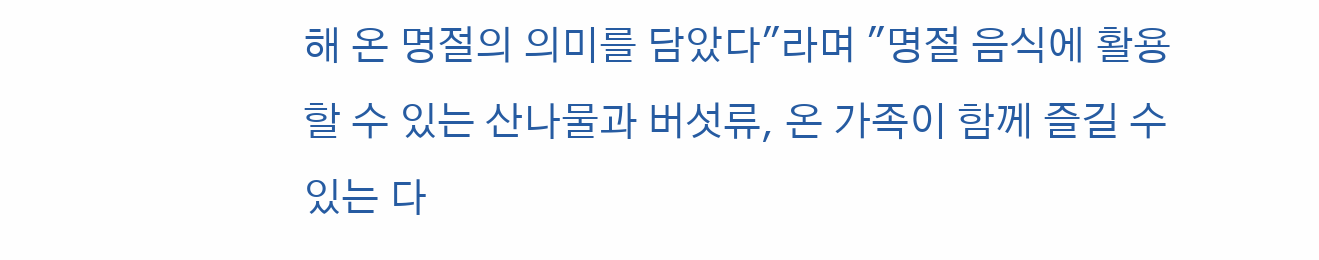해 온 명절의 의미를 담았다"라며 "명절 음식에 활용할 수 있는 산나물과 버섯류, 온 가족이 함께 즐길 수 있는 다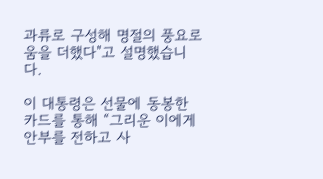과류로 구성해 명절의 풍요로움을 더했다"고 설명했습니다.

이 대통령은 선물에 동봉한 카드를 통해 “그리운 이에게 안부를 전하고 사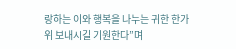랑하는 이와 행복을 나누는 귀한 한가위 보내시길 기원한다”며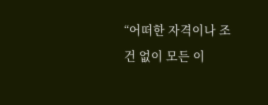“어떠한 자격이나 조건 없이 모든 이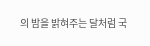의 밤을 밝혀주는 달처럼 국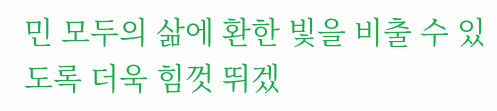민 모두의 삶에 환한 빛을 비출 수 있도록 더욱 힘껏 뛰겠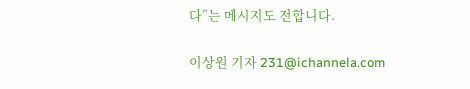다”는 메시지도 전합니다.

이상원 기자 231@ichannela.com